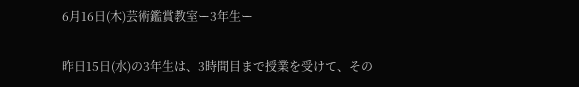6月16日(木)芸術鑑賞教室ー3年生ー

昨日15日(水)の3年生は、3時間目まで授業を受けて、その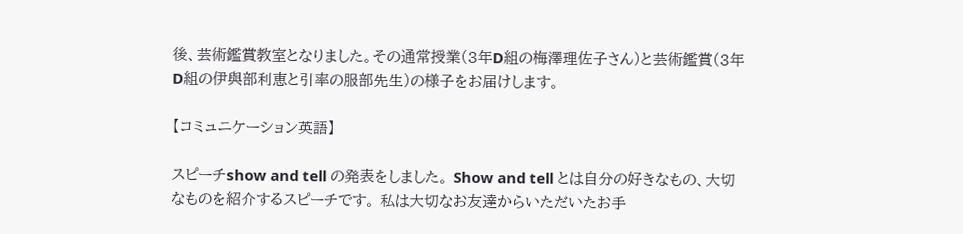後、芸術鑑賞教室となりました。その通常授業(3年D組の梅澤理佐子さん)と芸術鑑賞(3年D組の伊與部利恵と引率の服部先生)の様子をお届けします。

【コミュニケーション英語】

スピーチshow and tell の発表をしました。 Show and tell とは自分の好きなもの、大切なものを紹介するスピーチです。 私は大切なお友達からいただいたお手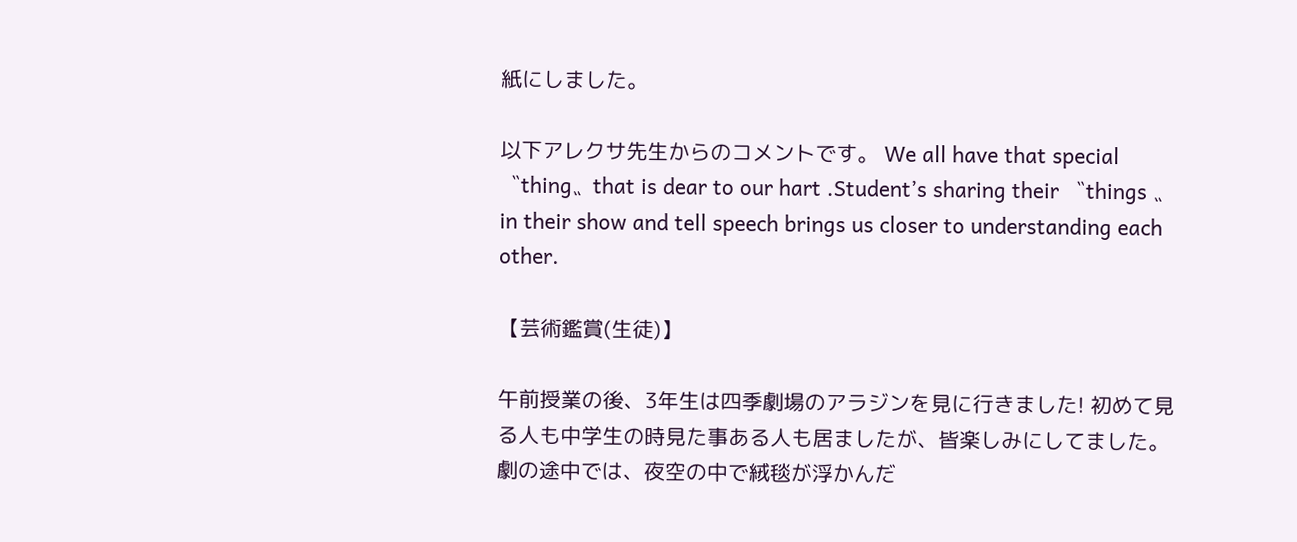紙にしました。

以下アレクサ先生からのコメントです。 We all have that special 〝thing〟that is dear to our hart .Student’s sharing their 〝things 〟in their show and tell speech brings us closer to understanding each other.

【芸術鑑賞(生徒)】

午前授業の後、3年生は四季劇場のアラジンを見に行きました! 初めて見る人も中学生の時見た事ある人も居ましたが、皆楽しみにしてました。 劇の途中では、夜空の中で絨毯が浮かんだ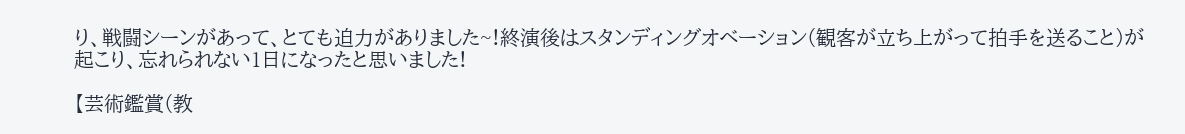り、戦闘シーンがあって、とても迫力がありました~!終演後はスタンディングオベーション(観客が立ち上がって拍手を送ること)が起こり、忘れられない1日になったと思いました!

【芸術鑑賞(教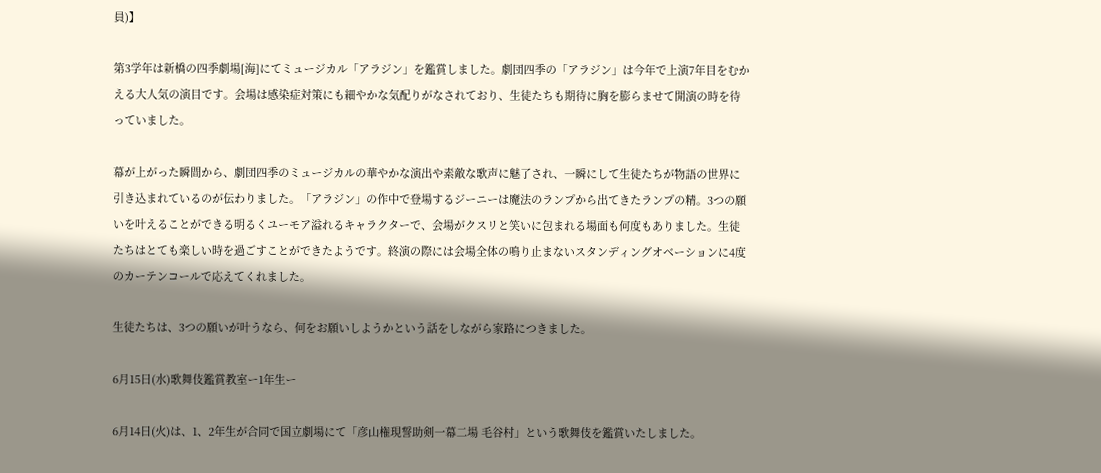員)】

第3学年は新橋の四季劇場[海]にてミュージカル「アラジン」を鑑賞しました。劇団四季の「アラジン」は今年で上演7年目をむかえる大人気の演目です。会場は感染症対策にも細やかな気配りがなされており、生徒たちも期待に胸を膨らませて開演の時を待っていました。

幕が上がった瞬間から、劇団四季のミュージカルの華やかな演出や素敵な歌声に魅了され、一瞬にして生徒たちが物語の世界に引き込まれているのが伝わりました。「アラジン」の作中で登場するジーニーは魔法のランプから出てきたランプの精。3つの願いを叶えることができる明るくユーモア溢れるキャラクターで、会場がクスリと笑いに包まれる場面も何度もありました。生徒たちはとても楽しい時を過ごすことができたようです。終演の際には会場全体の鳴り止まないスタンディングオベーションに4度のカーテンコールで応えてくれました。

生徒たちは、3つの願いが叶うなら、何をお願いしようかという話をしながら家路につきました。

6月15日(水)歌舞伎鑑賞教室ー1年生ー

6月14日(火)は、1、2年生が合同で国立劇場にて「彦山権現誓助剣一幕二場 毛谷村」という歌舞伎を鑑賞いたしました。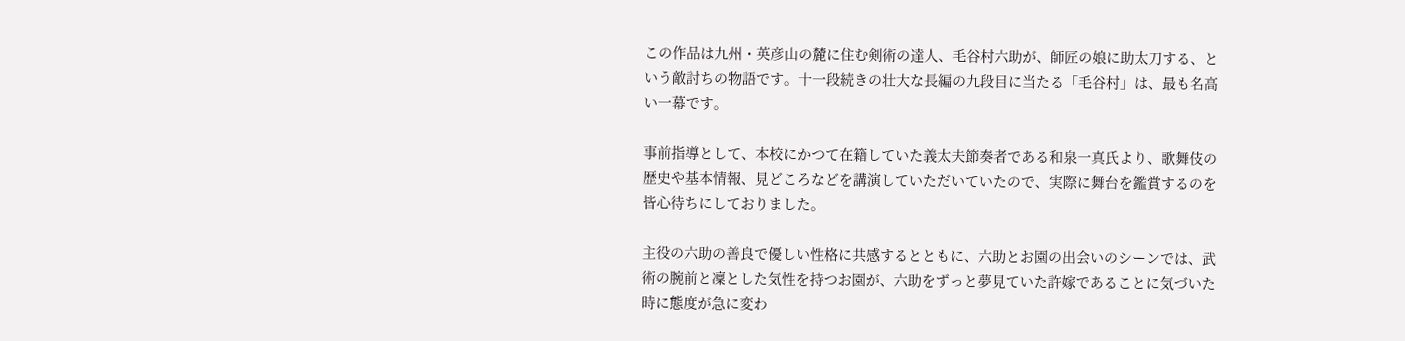この作品は九州・英彦山の麓に住む剣術の達人、毛谷村六助が、師匠の娘に助太刀する、という敵討ちの物語です。十一段続きの壮大な長編の九段目に当たる「毛谷村」は、最も名高い一幕です。

事前指導として、本校にかつて在籍していた義太夫節奏者である和泉一真氏より、歌舞伎の歴史や基本情報、見どころなどを講演していただいていたので、実際に舞台を鑑賞するのを皆心待ちにしておりました。

主役の六助の善良で優しい性格に共感するとともに、六助とお園の出会いのシーンでは、武術の腕前と凜とした気性を持つお園が、六助をずっと夢見ていた許嫁であることに気づいた時に態度が急に変わ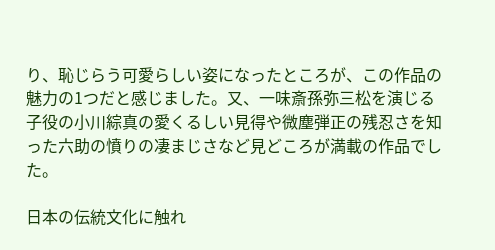り、恥じらう可愛らしい姿になったところが、この作品の魅力の1つだと感じました。又、一味斎孫弥三松を演じる子役の小川綜真の愛くるしい見得や微塵弾正の残忍さを知った六助の憤りの凄まじさなど見どころが満載の作品でした。

日本の伝統文化に触れ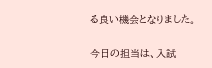る良い機会となりました。

今日の担当は、入試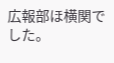広報部ほ横関でした。